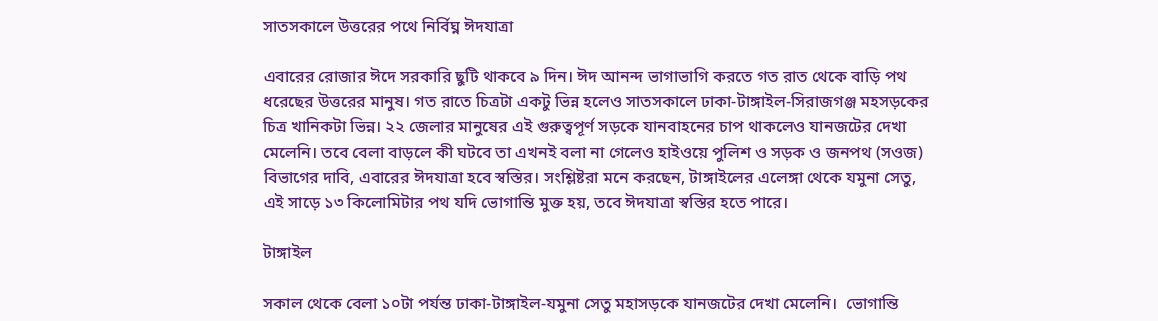সাতসকালে উত্তরের পথে নির্বিঘ্ন ঈদযাত্রা

এবারের রোজার ঈদে সরকারি ছুটি থাকবে ৯ দিন। ঈদ আনন্দ ভাগাভাগি করতে গত রাত থেকে বাড়ি পথ ধরেছের উত্তরের মানুষ। গত রাতে চিত্রটা একটু ভিন্ন হলেও সাতসকালে ঢাকা-টাঙ্গাইল-সিরাজগঞ্জ মহসড়কের চিত্র খানিকটা ভিন্ন। ২২ জেলার মানুষের এই গুরুত্বপূর্ণ সড়কে যানবাহনের চাপ থাকলেও যানজটের দেখা মেলেনি। তবে বেলা বাড়লে কী ঘটবে তা এখনই বলা না গেলেও হাইওয়ে পুলিশ ও সড়ক ও জনপথ (সওজ) বিভাগের দাবি, এবারের ঈদযাত্রা হবে স্বস্তির। সংশ্লিষ্টরা মনে করছেন, টাঙ্গাইলের এলেঙ্গা থেকে যমুনা সেতু, এই সাড়ে ১৩ কিলোমিটার পথ যদি ভোগান্তি মুক্ত হয়, তবে ঈদযাত্রা স্বস্তির হতে পারে।

টাঙ্গাইল

সকাল থেকে বেলা ১০টা পর্যন্ত ঢাকা-টাঙ্গাইল-যমুনা সেতু মহাসড়কে যানজটের দেখা মেলেনি।  ভোগান্তি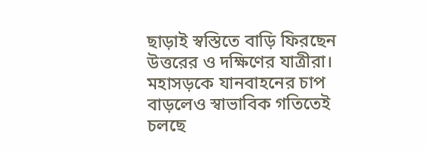ছাড়াই স্বস্তিতে বাড়ি ফিরছেন উত্তরের ও দক্ষিণের যাত্রীরা। মহাসড়কে যানবাহনের চাপ  বাড়লেও স্বাভাবিক গতিতেই চলছে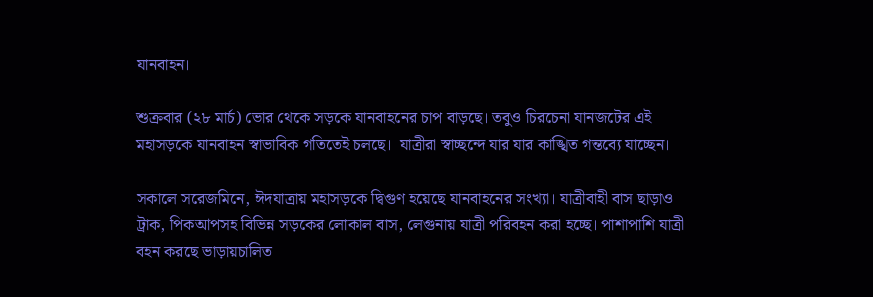যানবাহন।

শুক্রবার (২৮ মার্চ) ভোর থেকে সড়কে যানবাহনের চাপ বাড়ছে। তবুও চিরচেনা যানজটের এই মহাসড়কে যানবাহন স্বাভাবিক গতিতেই চলছে।  যাত্রীরা স্বাচ্ছন্দে যার যার কাঙ্খিত গন্তব্যে যাচ্ছেন।

সকালে সরেজমিনে, ঈদযাত্রায় মহাসড়কে দ্বিগুণ হয়েছে যানবাহনের সংখ্যা। যাত্রীবাহী বাস ছাড়াও  ট্রাক, পিকআপসহ বিভিন্ন সড়কের লোকাল বাস, লেগুনায় যাত্রী পরিবহন করা হচ্ছে। পাশাপাশি যাত্রী বহন করছে ভাড়ায়চালিত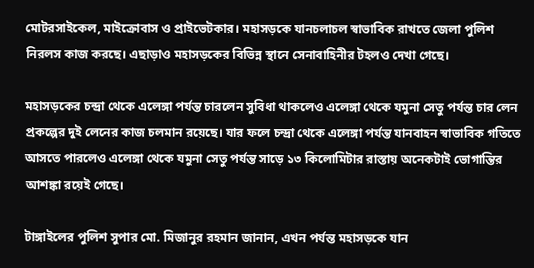মোটরসাইকেল, মাইক্রোবাস ও প্রাইভেটকার। মহাসড়কে যানচলাচল স্বাভাবিক রাখতে জেলা পুলিশ নিরলস কাজ করছে। এছাড়াও মহাসড়কের বিভিন্ন স্থানে সেনাবাহিনীর টহলও দেখা গেছে।

মহাসড়কের চন্দ্রা থেকে এলেঙ্গা পর্যন্ত চারলেন সুবিধা থাকলেও এলেঙ্গা থেকে যমুনা সেতু পর্যন্ত চার লেন প্রকল্পের দুই লেনের কাজ চলমান রয়েছে। যার ফলে চন্দ্রা থেকে এলেঙ্গা পর্যন্ত যানবাহন স্বাভাবিক গতিতে আসতে পারলেও এলেঙ্গা থেকে যমুনা সেতু পর্যন্ত সাড়ে ১৩ কিলোমিটার রাস্তায় অনেকটাই ভোগান্তির আশঙ্কা রয়েই গেছে।

টাঙ্গাইলের পুলিশ সুপার মো. মিজানুর রহমান জানান, এখন পর্যন্ত মহাসড়কে যান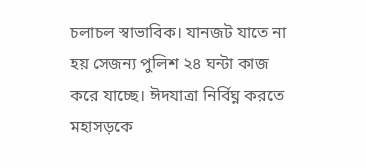চলাচল স্বাভাবিক। যানজট যাতে না হয় সেজন্য পুলিশ ২৪ ঘন্টা কাজ করে যাচ্ছে। ঈদযাত্রা নির্বিঘ্ন করতে মহাসড়কে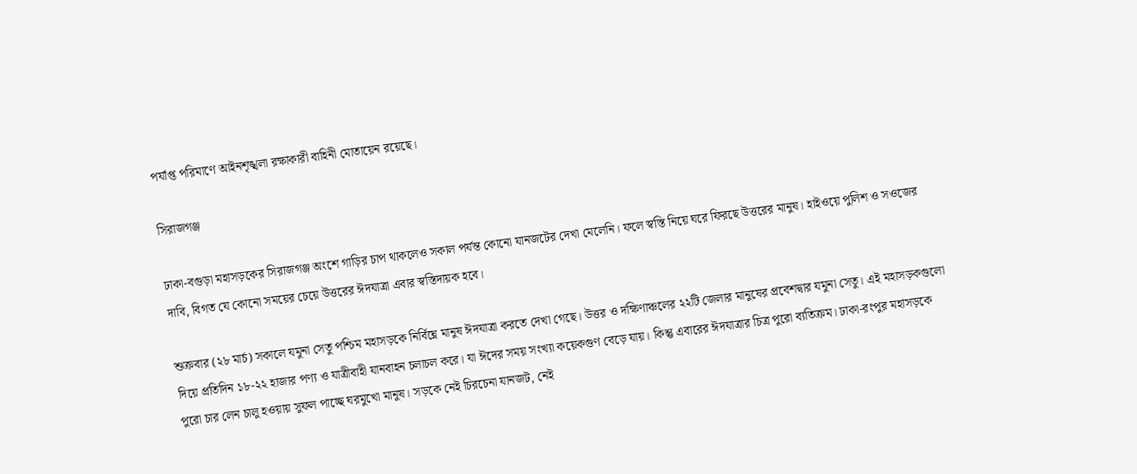পর্যাপ্ত পরিমাণে আইনশৃঙ্খলা রক্ষাকারী বাহিনী মোতায়েন রয়েছে।

সিরাজগঞ্জ

ঢাকা-বগুড়া মহাসড়কের সিরাজগঞ্জ অংশে গাড়ির চাপ থাকলেও সকাল পর্যন্ত কোনো যানজটের দেখা মেলেনি। ফলে স্বস্তি নিয়ে ঘরে ফিরছে উত্তরের মানুষ। হাইওয়ে পুলিশ ও সওজের দাবি, বিগত যে কোনো সময়ের চেয়ে উত্তরের ঈদযাত্রা এবার স্বস্তিদায়ক হবে।

শুক্রবার (২৮ মার্চ) সকালে যমুনা সেতু পশ্চিম মহাসড়কে নির্বিঘ্নে মানুষ ঈদযাত্রা করতে দেখা গেছে। উত্তর ও দক্ষিণাঞ্চলের ২২টি জেলার মানুষের প্রবেশদ্বার যমুনা সেতু। এই মহাসড়কগুলো দিয়ে প্রতিদিন ১৮-২২ হাজার পণ্য ও যাত্রীবাহী যানবাহন চলাচল করে। যা ঈদের সময় সংখ্যা কয়েকগুণ বেড়ে যায়। কিন্তু এবারের ঈদযাত্রার চিত্র পুরো ব্যতিক্রম। ঢাকা-রংপুর মহাসড়কে পুরো চার লেন চালু হওয়ায় সুফল পাচ্ছে ঘরমুখো মানুষ। সড়কে নেই চিরচেনা যানজট, নেই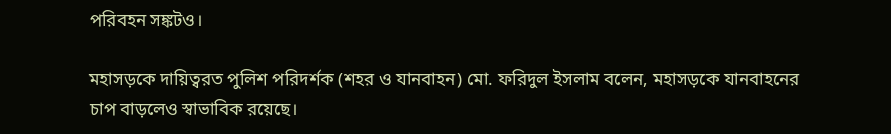পরিবহন সঙ্কটও।

মহাসড়কে দায়িত্বরত পুলিশ পরিদর্শক (শহর ও যানবাহন) মো. ফরিদুল ইসলাম বলেন, মহাসড়কে যানবাহনের চাপ বাড়লেও স্বাভাবিক রয়েছে।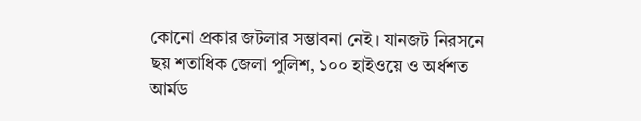কোনো প্রকার জটলার সম্ভাবনা নেই। যানজট নিরসনে ছয় শতাধিক জেলা পুলিশ, ১০০ হাইওয়ে ও অর্ধশত আর্মড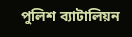পুলিশ ব্যাটালিয়ন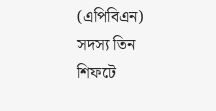(এপিবিএন) সদস্য তিন শিফটে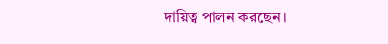দায়িত্ব পালন করছেন।